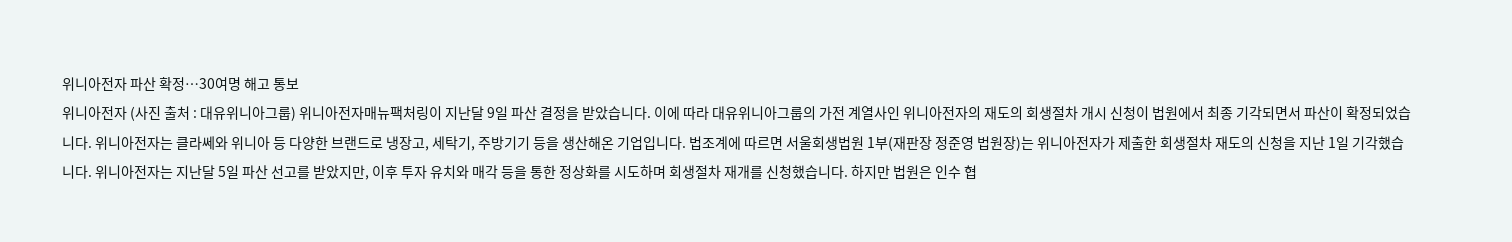위니아전자 파산 확정…30여명 해고 통보
위니아전자 (사진 출처 : 대유위니아그룹) 위니아전자매뉴팩처링이 지난달 9일 파산 결정을 받았습니다. 이에 따라 대유위니아그룹의 가전 계열사인 위니아전자의 재도의 회생절차 개시 신청이 법원에서 최종 기각되면서 파산이 확정되었습니다. 위니아전자는 클라쎄와 위니아 등 다양한 브랜드로 냉장고, 세탁기, 주방기기 등을 생산해온 기업입니다. 법조계에 따르면 서울회생법원 1부(재판장 정준영 법원장)는 위니아전자가 제출한 회생절차 재도의 신청을 지난 1일 기각했습니다. 위니아전자는 지난달 5일 파산 선고를 받았지만, 이후 투자 유치와 매각 등을 통한 정상화를 시도하며 회생절차 재개를 신청했습니다. 하지만 법원은 인수 협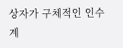상자가 구체적인 인수 계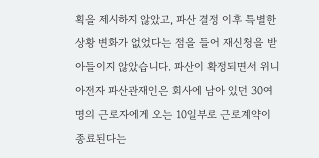획을 제시하지 않았고, 파산 결정 이후 특별한 상황 변화가 없었다는 점을 들어 재신청을 받아들이지 않았습니다. 파산이 확정되면서 위니아전자 파산관재인은 회사에 남아 있던 30여 명의 근로자에게 오는 10일부로 근로계약이 종료된다는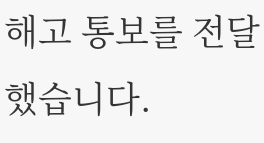해고 통보를 전달했습니다.